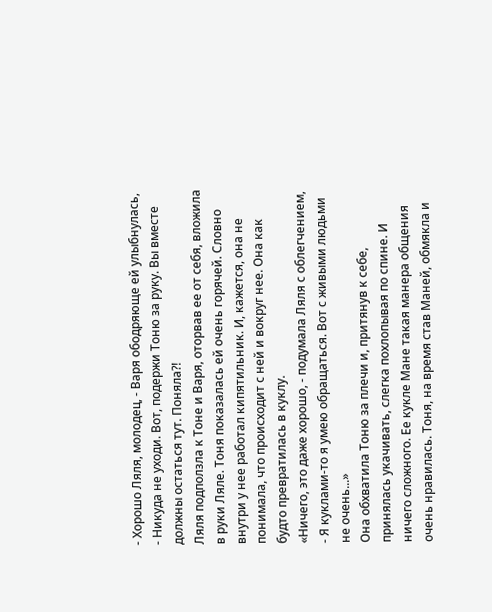- Хорошо Ляля, молодец, - Варя ободряюще ей улыбнулась, - Никуда не уходи. Вот, подержи Тоню за руку. Вы вместе должны остаться тут. Поняла?!
Ляля подползла к Тоне и Варя, оторвав ее от себя, вложила в руки Ляле. Тоня показалась ей очень горячей. Словно внутри у нее работал кипятильник. И, кажется, она не понимала, что происходит с ней и вокруг нее. Она как будто превратилась в куклу.
«Ничего, это даже хорошо, - подумала Ляля с облегчением, - Я куклами-то я умею обращаться. Вот с живыми людьми не очень...»
Она обхватила Тоню за плечи и, притянув к себе, принялась укачивать, слегка похлопывая по спине. И ничего сложного. Ее кукле Мане такая манера общения очень нравилась. Тоня, на время став Маней, обмякла и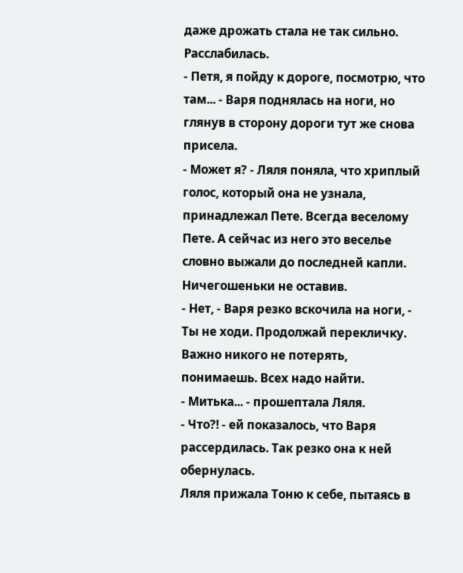даже дрожать стала не так сильно. Расслабилась.
- Петя, я пойду к дороге, посмотрю, что там... - Варя поднялась на ноги, но глянув в сторону дороги тут же снова присела.
- Может я? - Ляля поняла, что хриплый голос, который она не узнала, принадлежал Пете. Всегда веселому Пете. А сейчас из него это веселье словно выжали до последней капли. Ничегошеньки не оставив.
- Нет, - Варя резко вскочила на ноги, - Ты не ходи. Продолжай перекличку. Важно никого не потерять, понимаешь. Всех надо найти.
- Митька... - прошептала Ляля.
- Что?! - ей показалось, что Варя рассердилась. Так резко она к ней обернулась.
Ляля прижала Тоню к себе, пытаясь в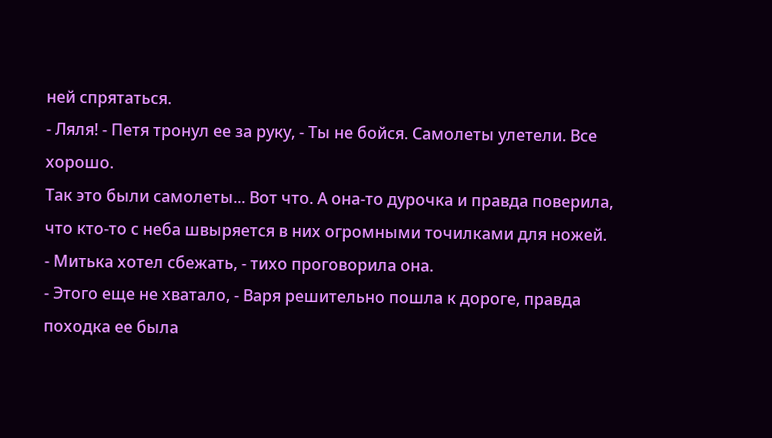ней спрятаться.
- Ляля! - Петя тронул ее за руку, - Ты не бойся. Самолеты улетели. Все хорошо.
Так это были самолеты... Вот что. А она-то дурочка и правда поверила, что кто-то с неба швыряется в них огромными точилками для ножей.
- Митька хотел сбежать, - тихо проговорила она.
- Этого еще не хватало, - Варя решительно пошла к дороге, правда походка ее была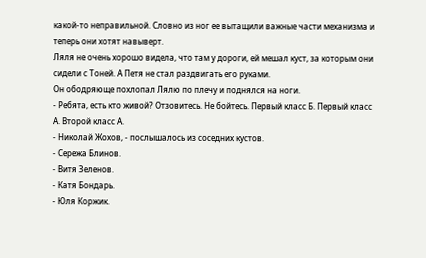какой-то неправильной. Словно из ног ее вытащили важные части механизма и теперь они хотят навыверт.
Ляля не очень хорошо видела, что там у дороги, ей мешал куст, за которым они сидели с Тоней. А Петя не стал раздвигать его руками.
Он ободряюще похлопал Лялю по плечу и поднялся на ноги.
- Ребята, есть кто живой? Отзовитесь. Не бойтесь. Первый класс Б. Первый класс А. Второй класс А.
- Николай Жохов, - послышалось из соседних кустов.
- Сережа Блинов.
- Витя Зеленов.
- Катя Бондарь.
- Юля Коржик.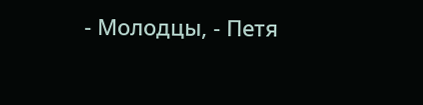- Молодцы, - Петя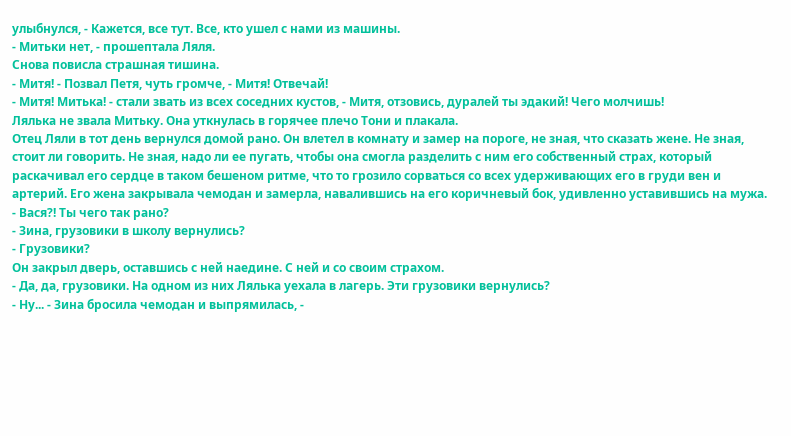улыбнулся, - Кажется, все тут. Все, кто ушел с нами из машины.
- Митьки нет, - прошептала Ляля.
Снова повисла страшная тишина.
- Митя! - Позвал Петя, чуть громче, - Митя! Отвечай!
- Митя! Митька! - стали звать из всех соседних кустов, - Митя, отзовись, дуралей ты эдакий! Чего молчишь!
Лялька не звала Митьку. Она уткнулась в горячее плечо Тони и плакала.
Отец Ляли в тот день вернулся домой рано. Он влетел в комнату и замер на пороге, не зная, что сказать жене. Не зная, стоит ли говорить. Не зная, надо ли ее пугать, чтобы она смогла разделить с ним его собственный страх, который раскачивал его сердце в таком бешеном ритме, что то грозило сорваться со всех удерживающих его в груди вен и артерий. Его жена закрывала чемодан и замерла, навалившись на его коричневый бок, удивленно уставившись на мужа.
- Вася?! Ты чего так рано?
- Зина, грузовики в школу вернулись?
- Грузовики?
Он закрыл дверь, оставшись с ней наедине. С ней и со своим страхом.
- Да, да, грузовики. На одном из них Лялька уехала в лагерь. Эти грузовики вернулись?
- Ну... - Зина бросила чемодан и выпрямилась, -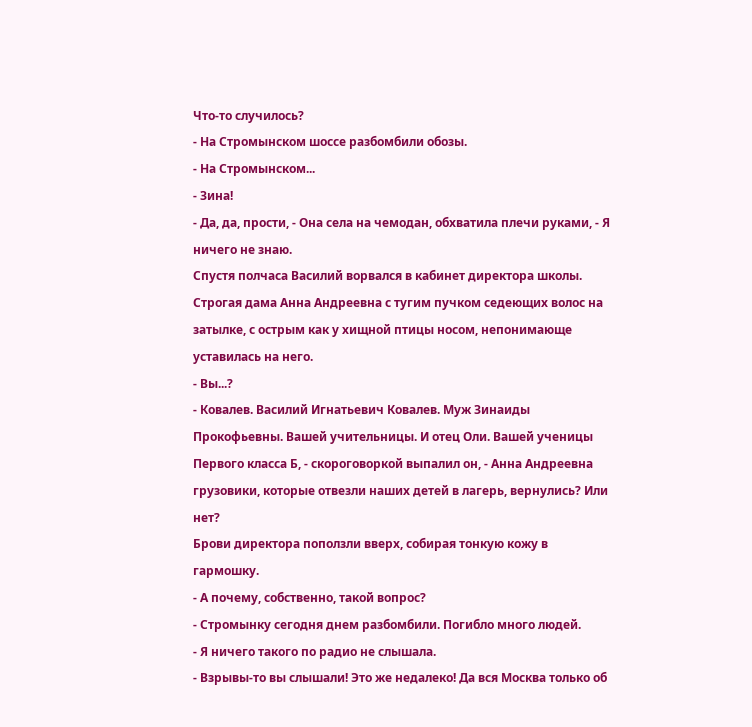Что-то случилось?
- На Стромынском шоссе разбомбили обозы.
- На Стромынском...
- Зина!
- Да, да, прости, - Она села на чемодан, обхватила плечи руками, - Я ничего не знаю.
Спустя полчаса Василий ворвался в кабинет директора школы. Строгая дама Анна Андреевна с тугим пучком седеющих волос на затылке, с острым как у хищной птицы носом, непонимающе уставилась на него.
- Вы...?
- Ковалев. Василий Игнатьевич Ковалев. Муж Зинаиды Прокофьевны. Вашей учительницы. И отец Оли. Вашей ученицы Первого класса Б, - скороговоркой выпалил он, - Анна Андреевна грузовики, которые отвезли наших детей в лагерь, вернулись? Или нет?
Брови директора поползли вверх, собирая тонкую кожу в гармошку.
- А почему, собственно, такой вопрос?
- Стромынку сегодня днем разбомбили. Погибло много людей.
- Я ничего такого по радио не слышала.
- Взрывы-то вы слышали! Это же недалеко! Да вся Москва только об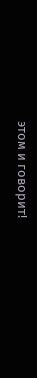этом и говорит!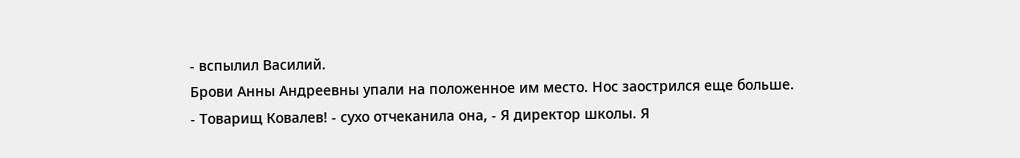- вспылил Василий.
Брови Анны Андреевны упали на положенное им место. Нос заострился еще больше.
- Товарищ Ковалев! - сухо отчеканила она, - Я директор школы. Я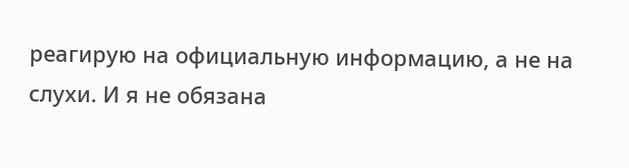реагирую на официальную информацию, а не на слухи. И я не обязана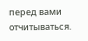перед вами отчитываться.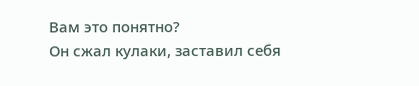Вам это понятно?
Он сжал кулаки, заставил себя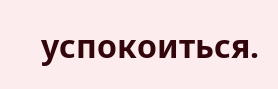успокоиться.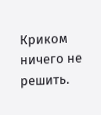Криком ничего не решить.